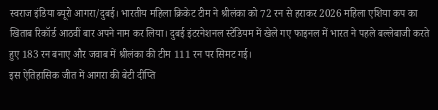स्वराज इंडिया ब्यूरो आगरा/दुबई। भारतीय महिला क्रिकेट टीम ने श्रीलंका को 72 रन से हराकर 2026 महिला एशिया कप का खिताब रिकॉर्ड आठवीं बार अपने नाम कर लिया। दुबई इंटरनेशनल स्टेडियम में खेले गए फाइनल में भारत ने पहले बल्लेबाजी करते हुए 183 रन बनाए और जवाब में श्रीलंका की टीम 111 रन पर सिमट गई।
इस ऐतिहासिक जीत में आगरा की बेटी दीप्ति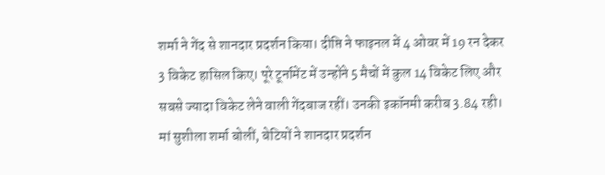शर्मा ने गेंद से शानदार प्रदर्शन किया। दीप्ति ने फाइनल में 4 ओवर में 19 रन देकर 3 विकेट हासिल किए। पूरे टूर्नामेंट में उन्होंने 5 मैचों में कुल 14 विकेट लिए और सबसे ज्यादा विकेट लेने वाली गेंदबाज रहीं। उनकी इकॉनमी करीब 3.84 रही।
मां सुशीला शर्मा बोलीं, बेटियों ने शानदार प्रदर्शन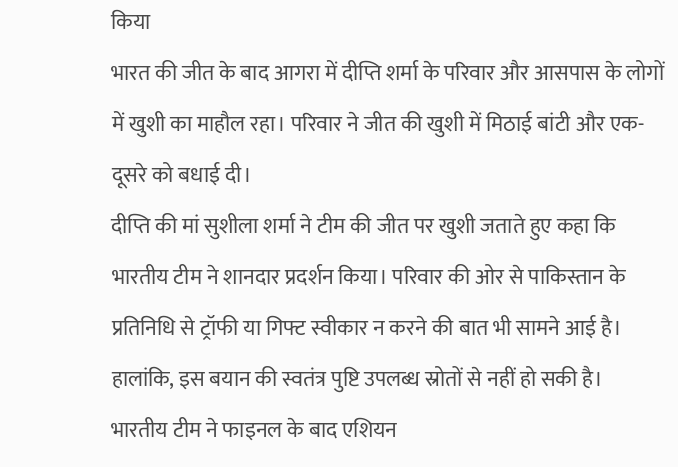किया
भारत की जीत के बाद आगरा में दीप्ति शर्मा के परिवार और आसपास के लोगों में खुशी का माहौल रहा। परिवार ने जीत की खुशी में मिठाई बांटी और एक-दूसरे को बधाई दी।
दीप्ति की मां सुशीला शर्मा ने टीम की जीत पर खुशी जताते हुए कहा कि भारतीय टीम ने शानदार प्रदर्शन किया। परिवार की ओर से पाकिस्तान के प्रतिनिधि से ट्रॉफी या गिफ्ट स्वीकार न करने की बात भी सामने आई है। हालांकि, इस बयान की स्वतंत्र पुष्टि उपलब्ध स्रोतों से नहीं हो सकी है।
भारतीय टीम ने फाइनल के बाद एशियन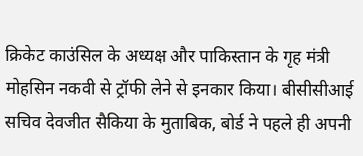क्रिकेट काउंसिल के अध्यक्ष और पाकिस्तान के गृह मंत्री मोहसिन नकवी से ट्रॉफी लेने से इनकार किया। बीसीसीआई सचिव देवजीत सैकिया के मुताबिक, बोर्ड ने पहले ही अपनी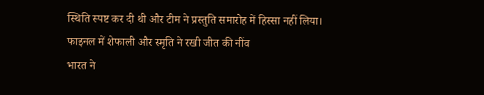स्थिति स्पष्ट कर दी थी और टीम ने प्रस्तुति समारोह में हिस्सा नहीं लिया।
फाइनल में शेफाली और स्मृति ने रखी जीत की नींव
भारत ने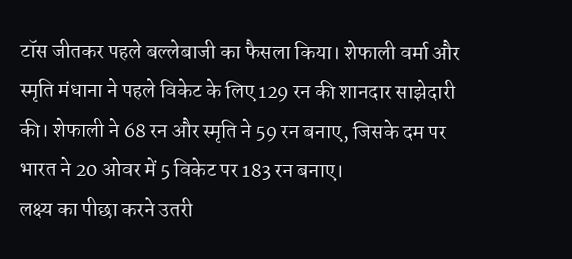टॉस जीतकर पहले बल्लेबाजी का फैसला किया। शेफाली वर्मा और स्मृति मंधाना ने पहले विकेट के लिए 129 रन की शानदार साझेदारी की। शेफाली ने 68 रन और स्मृति ने 59 रन बनाए, जिसके दम पर भारत ने 20 ओवर में 5 विकेट पर 183 रन बनाए।
लक्ष्य का पीछा करने उतरी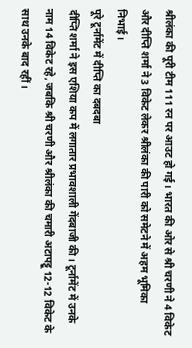श्रीलंका की पूरी टीम 111 रन पर आउट हो गई। भारत की ओर से श्री चरणी ने 4 विकेट और दीप्ति शर्मा ने 3 विकेट लेकर श्रीलंका की पारी को समेटने में अहम भूमिका निभाई।
पूरे टूर्नामेंट में दीप्ति का दबदबा
दीप्ति शर्मा ने इस एशिया कप में लगातार प्रभावशाली गेंदबाजी की। टूर्नामेंट में उनके नाम 14 विकेट रहे, जबकि श्री चरणी और श्रीलंका की चमारी अटापट्टू 12-12 विकेट के साथ उनके बाद रहीं।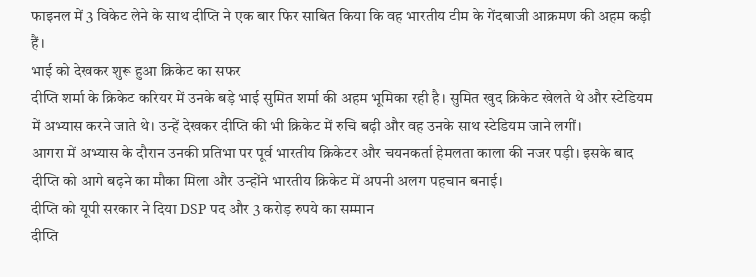फाइनल में 3 विकेट लेने के साथ दीप्ति ने एक बार फिर साबित किया कि वह भारतीय टीम के गेंदबाजी आक्रमण की अहम कड़ी हैं।
भाई को देखकर शुरू हुआ क्रिकेट का सफर
दीप्ति शर्मा के क्रिकेट करियर में उनके बड़े भाई सुमित शर्मा की अहम भूमिका रही है। सुमित खुद क्रिकेट खेलते थे और स्टेडियम में अभ्यास करने जाते थे। उन्हें देखकर दीप्ति की भी क्रिकेट में रुचि बढ़ी और वह उनके साथ स्टेडियम जाने लगीं।
आगरा में अभ्यास के दौरान उनकी प्रतिभा पर पूर्व भारतीय क्रिकेटर और चयनकर्ता हेमलता काला की नजर पड़ी। इसके बाद दीप्ति को आगे बढ़ने का मौका मिला और उन्होंने भारतीय क्रिकेट में अपनी अलग पहचान बनाई।
दीप्ति को यूपी सरकार ने दिया DSP पद और 3 करोड़ रुपये का सम्मान
दीप्ति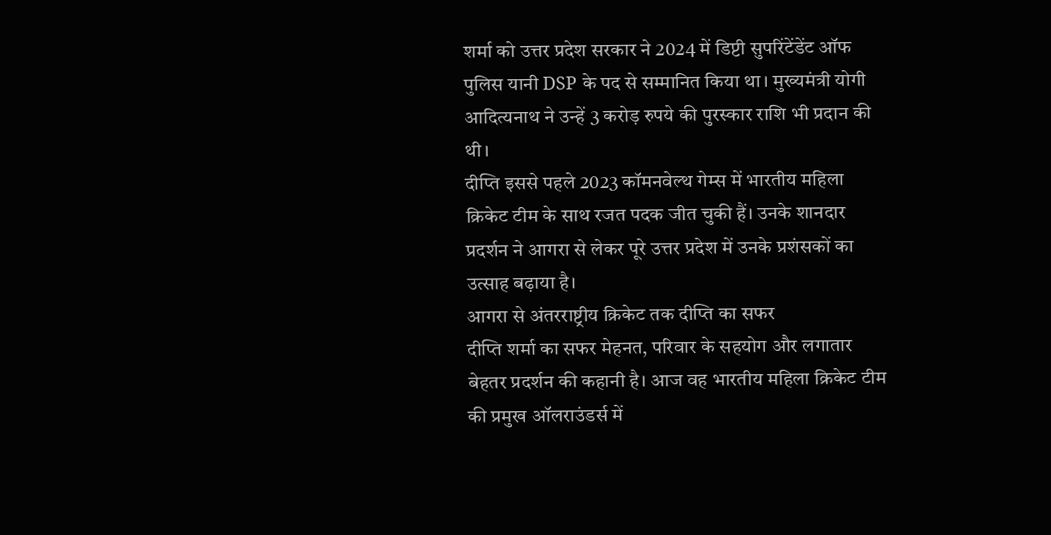शर्मा को उत्तर प्रदेश सरकार ने 2024 में डिप्टी सुपरिंटेंडेंट ऑफ पुलिस यानी DSP के पद से सम्मानित किया था। मुख्यमंत्री योगी आदित्यनाथ ने उन्हें 3 करोड़ रुपये की पुरस्कार राशि भी प्रदान की थी।
दीप्ति इससे पहले 2023 कॉमनवेल्थ गेम्स में भारतीय महिला क्रिकेट टीम के साथ रजत पदक जीत चुकी हैं। उनके शानदार प्रदर्शन ने आगरा से लेकर पूरे उत्तर प्रदेश में उनके प्रशंसकों का उत्साह बढ़ाया है।
आगरा से अंतरराष्ट्रीय क्रिकेट तक दीप्ति का सफर
दीप्ति शर्मा का सफर मेहनत, परिवार के सहयोग और लगातार बेहतर प्रदर्शन की कहानी है। आज वह भारतीय महिला क्रिकेट टीम की प्रमुख ऑलराउंडर्स में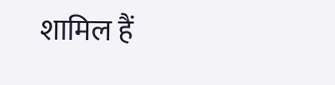शामिल हैं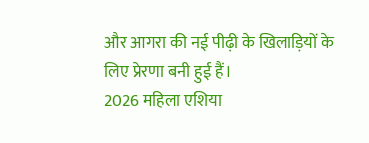और आगरा की नई पीढ़ी के खिलाड़ियों के लिए प्रेरणा बनी हुई हैं।
2026 महिला एशिया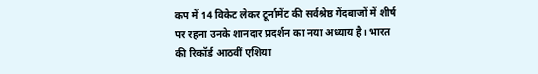कप में 14 विकेट लेकर टूर्नामेंट की सर्वश्रेष्ठ गेंदबाजों में शीर्ष पर रहना उनके शानदार प्रदर्शन का नया अध्याय है। भारत की रिकॉर्ड आठवीं एशिया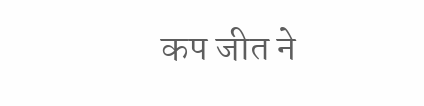कप जीत ने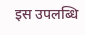इस उपलब्धि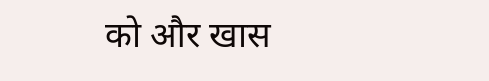को और खास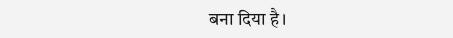बना दिया है।